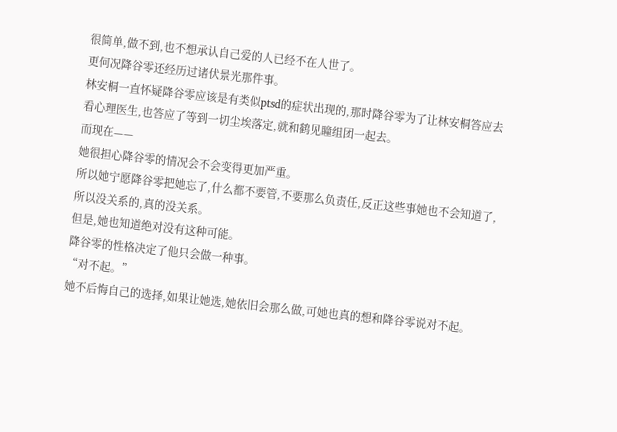很简单,做不到,也不想承认自己爱的人已经不在人世了。
更何况降谷零还经历过诸伏景光那件事。
林安桐一直怀疑降谷零应该是有类似ptsd的症状出现的,那时降谷零为了让林安桐答应去看心理医生,也答应了等到一切尘埃落定,就和鹤见瞳组团一起去。
而现在——
她很担心降谷零的情况会不会变得更加严重。
所以她宁愿降谷零把她忘了,什么都不要管,不要那么负责任,反正这些事她也不会知道了,所以没关系的,真的没关系。
但是,她也知道绝对没有这种可能。
降谷零的性格决定了他只会做一种事。
“对不起。”
她不后悔自己的选择,如果让她选,她依旧会那么做,可她也真的想和降谷零说对不起。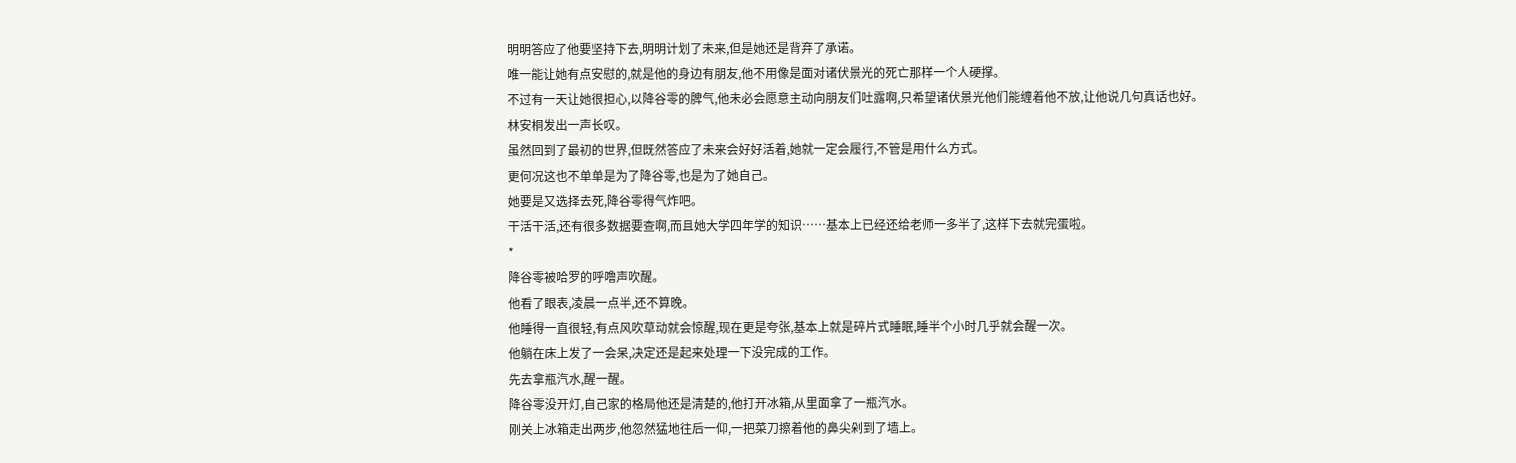明明答应了他要坚持下去,明明计划了未来,但是她还是背弃了承诺。
唯一能让她有点安慰的,就是他的身边有朋友,他不用像是面对诸伏景光的死亡那样一个人硬撑。
不过有一天让她很担心,以降谷零的脾气,他未必会愿意主动向朋友们吐露啊,只希望诸伏景光他们能缠着他不放,让他说几句真话也好。
林安桐发出一声长叹。
虽然回到了最初的世界,但既然答应了未来会好好活着,她就一定会履行,不管是用什么方式。
更何况这也不单单是为了降谷零,也是为了她自己。
她要是又选择去死,降谷零得气炸吧。
干活干活,还有很多数据要查啊,而且她大学四年学的知识……基本上已经还给老师一多半了,这样下去就完蛋啦。
*
降谷零被哈罗的呼噜声吹醒。
他看了眼表,凌晨一点半,还不算晚。
他睡得一直很轻,有点风吹草动就会惊醒,现在更是夸张,基本上就是碎片式睡眠,睡半个小时几乎就会醒一次。
他躺在床上发了一会呆,决定还是起来处理一下没完成的工作。
先去拿瓶汽水,醒一醒。
降谷零没开灯,自己家的格局他还是清楚的,他打开冰箱,从里面拿了一瓶汽水。
刚关上冰箱走出两步,他忽然猛地往后一仰,一把菜刀擦着他的鼻尖剁到了墙上。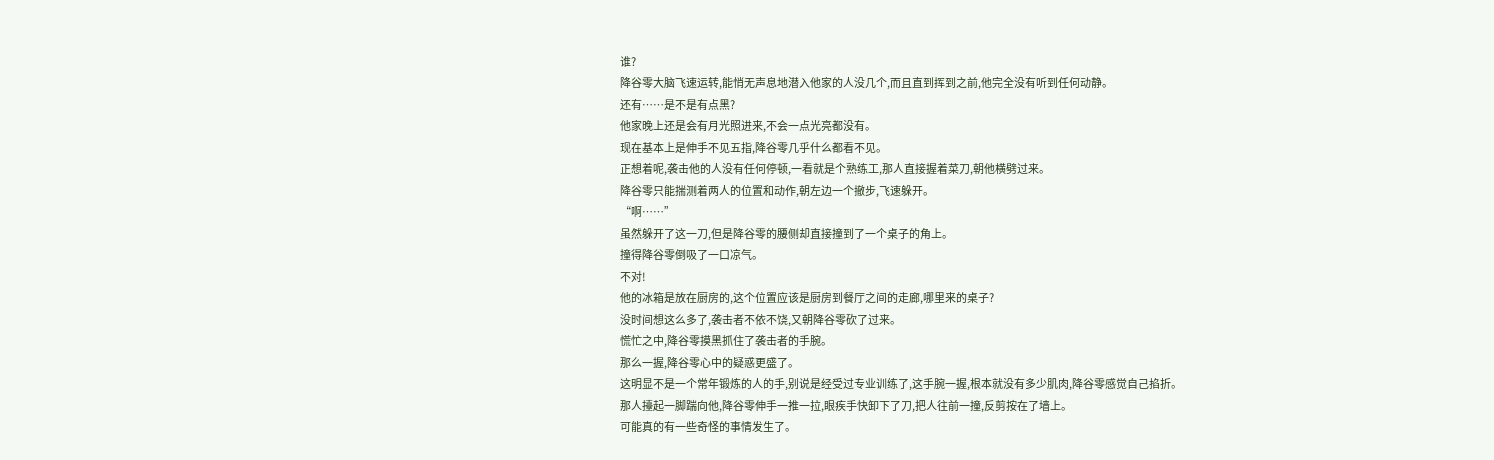谁?
降谷零大脑飞速运转,能悄无声息地潜入他家的人没几个,而且直到挥到之前,他完全没有听到任何动静。
还有……是不是有点黑?
他家晚上还是会有月光照进来,不会一点光亮都没有。
现在基本上是伸手不见五指,降谷零几乎什么都看不见。
正想着呢,袭击他的人没有任何停顿,一看就是个熟练工,那人直接握着菜刀,朝他横劈过来。
降谷零只能揣测着两人的位置和动作,朝左边一个撤步,飞速躲开。
“啊……”
虽然躲开了这一刀,但是降谷零的腰侧却直接撞到了一个桌子的角上。
撞得降谷零倒吸了一口凉气。
不对!
他的冰箱是放在厨房的,这个位置应该是厨房到餐厅之间的走廊,哪里来的桌子?
没时间想这么多了,袭击者不依不饶,又朝降谷零砍了过来。
慌忙之中,降谷零摸黑抓住了袭击者的手腕。
那么一握,降谷零心中的疑惑更盛了。
这明显不是一个常年锻炼的人的手,别说是经受过专业训练了,这手腕一握,根本就没有多少肌肉,降谷零感觉自己掐折。
那人擡起一脚踹向他,降谷零伸手一推一拉,眼疾手快卸下了刀,把人往前一撞,反剪按在了墙上。
可能真的有一些奇怪的事情发生了。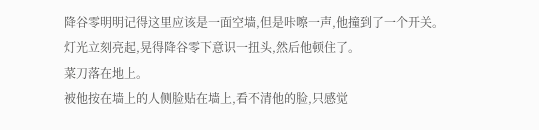降谷零明明记得这里应该是一面空墙,但是咔嚓一声,他撞到了一个开关。
灯光立刻亮起,晃得降谷零下意识一扭头,然后他顿住了。
菜刀落在地上。
被他按在墙上的人侧脸贴在墙上,看不清他的脸,只感觉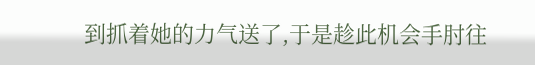到抓着她的力气送了,于是趁此机会手肘往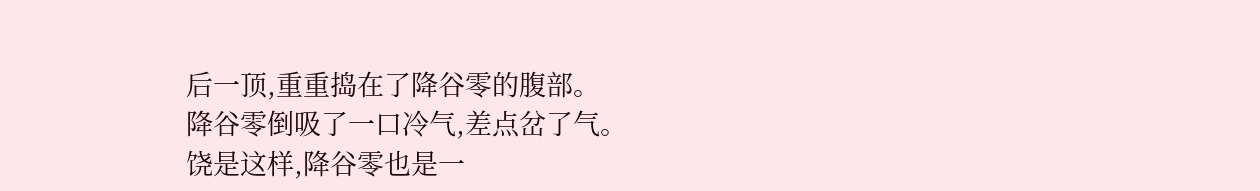后一顶,重重捣在了降谷零的腹部。
降谷零倒吸了一口冷气,差点岔了气。
饶是这样,降谷零也是一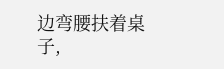边弯腰扶着桌子,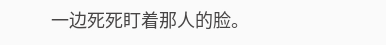一边死死盯着那人的脸。